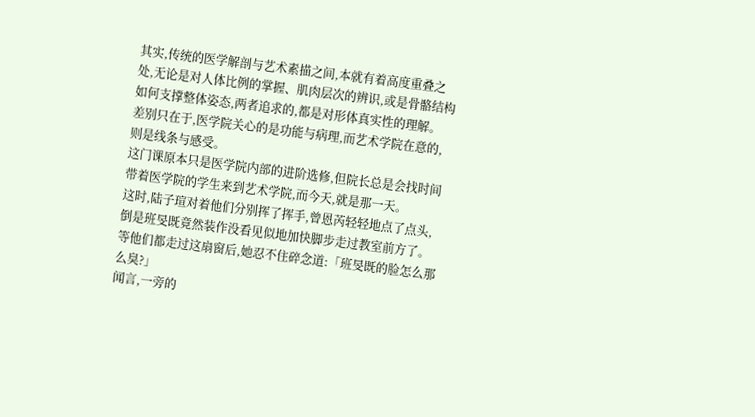其实,传统的医学解剖与艺术素描之间,本就有着高度重叠之处,无论是对人体比例的掌握、肌肉层次的辨识,或是骨骼结构如何支撑整体姿态,两者追求的,都是对形体真实性的理解。
差别只在于,医学院关心的是功能与病理,而艺术学院在意的,则是线条与感受。
这门课原本只是医学院内部的进阶选修,但院长总是会找时间带着医学院的学生来到艺术学院,而今天,就是那一天。
这时,陆子瑄对着他们分别挥了挥手,曾恩芮轻轻地点了点头,倒是班旻既竟然装作没看见似地加快脚步走过教室前方了。
等他们都走过这扇窗后,她忍不住碎念道:「班旻既的脸怎么那么臭?」
闻言,一旁的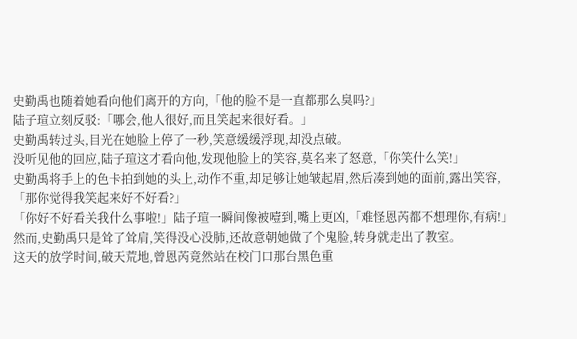史勤禹也随着她看向他们离开的方向,「他的脸不是一直都那么臭吗?」
陆子瑄立刻反驳:「哪会,他人很好,而且笑起来很好看。」
史勤禹转过头,目光在她脸上停了一秒,笑意缓缓浮现,却没点破。
没听见他的回应,陆子瑄这才看向他,发现他脸上的笑容,莫名来了怒意,「你笑什么笑!」
史勤禹将手上的色卡拍到她的头上,动作不重,却足够让她皱起眉,然后凑到她的面前,露出笑容,「那你觉得我笑起来好不好看?」
「你好不好看关我什么事啦!」陆子瑄一瞬间像被噎到,嘴上更凶,「难怪恩芮都不想理你,有病!」
然而,史勤禹只是耸了耸肩,笑得没心没肺,还故意朝她做了个鬼脸,转身就走出了教室。
这天的放学时间,破天荒地,曾恩芮竟然站在校门口那台黑色重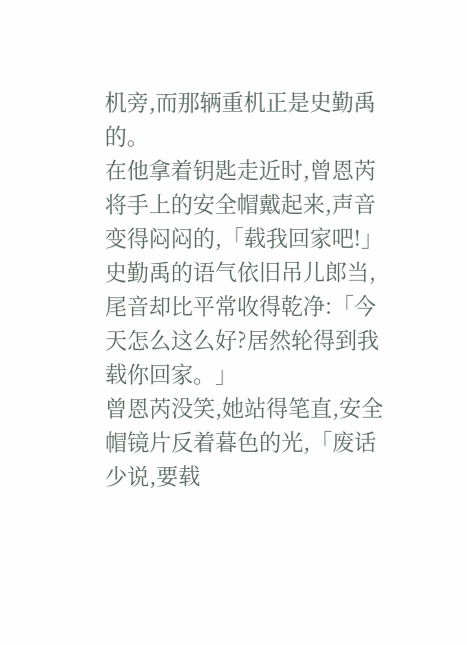机旁,而那辆重机正是史勤禹的。
在他拿着钥匙走近时,曾恩芮将手上的安全帽戴起来,声音变得闷闷的,「载我回家吧!」
史勤禹的语气依旧吊儿郎当,尾音却比平常收得乾净:「今天怎么这么好?居然轮得到我载你回家。」
曾恩芮没笑,她站得笔直,安全帽镜片反着暮色的光,「废话少说,要载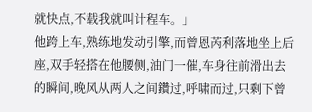就快点,不载我就叫计程车。」
他跨上车,熟练地发动引擎,而曾恩芮利落地坐上后座,双手轻搭在他腰侧,油门一催,车身往前滑出去的瞬间,晚风从两人之间鑽过,呼啸而过,只剩下曾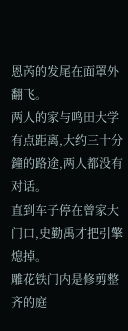恩芮的发尾在面罩外翻飞。
两人的家与鸣田大学有点距离,大约三十分鐘的路途,两人都没有对话。
直到车子停在曾家大门口,史勤禹才把引擎熄掉。
雕花铁门内是修剪整齐的庭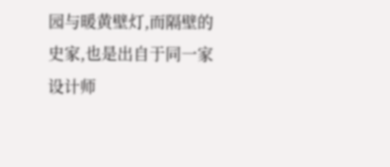园与暖黄壁灯,而隔壁的史家,也是出自于同一家设计师